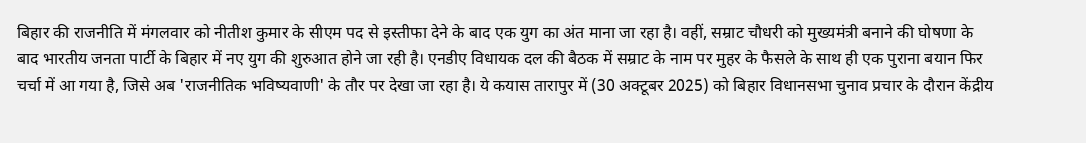बिहार की राजनीति में मंगलवार को नीतीश कुमार के सीएम पद से इस्तीफा देने के बाद एक युग का अंत माना जा रहा है। वहीं, सम्राट चौधरी को मुख्यमंत्री बनाने की घोषणा के बाद भारतीय जनता पार्टी के बिहार में नए युग की शुरुआत होने जा रही है। एनडीए विधायक दल की बैठक में सम्राट के नाम पर मुहर के फैसले के साथ ही एक पुराना बयान फिर चर्चा में आ गया है, जिसे अब 'राजनीतिक भविष्यवाणी' के तौर पर देखा जा रहा है। ये कयास तारापुर में (30 अक्टूबर 2025) को बिहार विधानसभा चुनाव प्रचार के दौरान केंद्रीय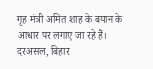गृह मंत्री अमित शाह के बयान के आधार पर लगाए जा रहे हैं।
दरअसल, बिहार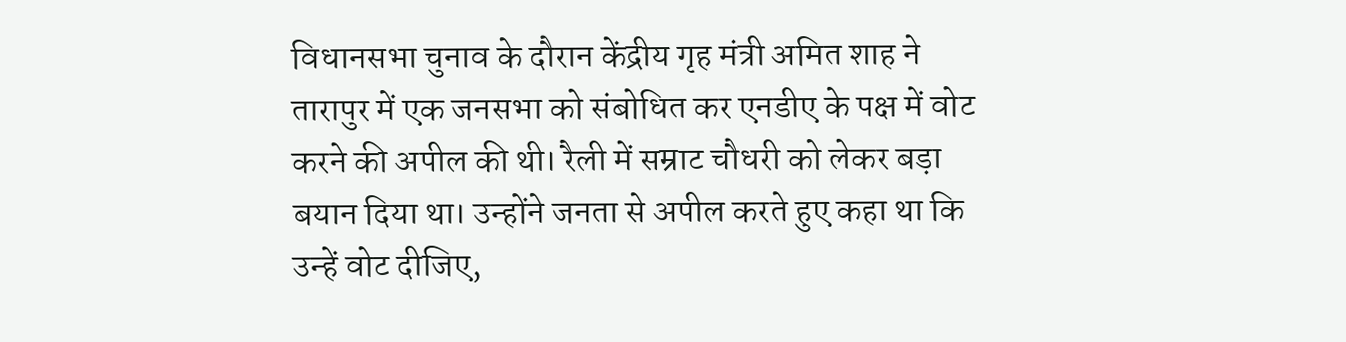विधानसभा चुनाव के दौरान केंद्रीय गृह मंत्री अमित शाह ने तारापुर में एक जनसभा को संबोधित कर एनडीए के पक्ष में वोट करने की अपील की थी। रैली में सम्राट चौधरी को लेकर बड़ा बयान दिया था। उन्होंने जनता से अपील करते हुए कहा था कि उन्हें वोट दीजिए,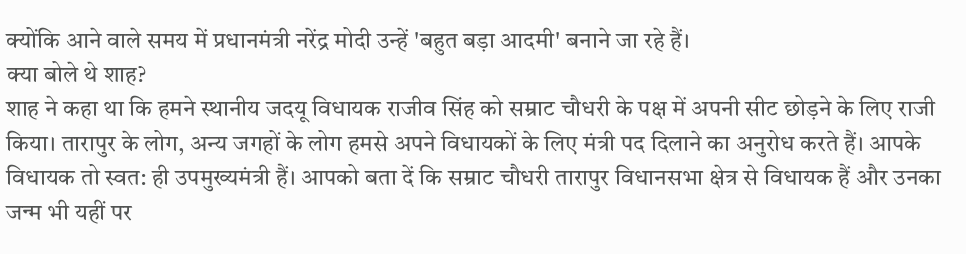क्योंकि आने वाले समय में प्रधानमंत्री नरेंद्र मोदी उन्हें 'बहुत बड़ा आदमी' बनाने जा रहे हैं।
क्या बोले थे शाह?
शाह ने कहा था कि हमने स्थानीय जदयू विधायक राजीव सिंह को सम्राट चौधरी के पक्ष में अपनी सीट छोड़ने के लिए राजी किया। तारापुर के लोग, अन्य जगहों के लोग हमसे अपने विधायकों के लिए मंत्री पद दिलाने का अनुरोध करते हैं। आपके विधायक तो स्वत: ही उपमुख्यमंत्री हैं। आपको बता दें कि सम्राट चौधरी तारापुर विधानसभा क्षेत्र से विधायक हैं और उनका जन्म भी यहीं पर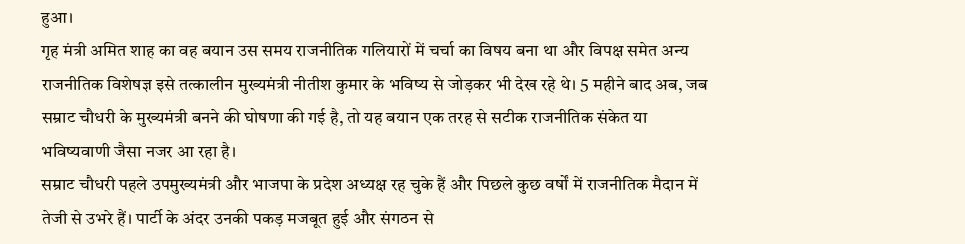हुआ।
गृह मंत्री अमित शाह का वह बयान उस समय राजनीतिक गलियारों में चर्चा का विषय बना था और विपक्ष समेत अन्य राजनीतिक विशेषज्ञ इसे तत्कालीन मुख्यमंत्री नीतीश कुमार के भविष्य से जोड़कर भी देख रहे थे। 5 महीने बाद अब, जब सम्राट चौधरी के मुख्यमंत्री बनने की घोषणा की गई है, तो यह बयान एक तरह से सटीक राजनीतिक संकेत या भविष्यवाणी जैसा नजर आ रहा है।
सम्राट चौधरी पहले उपमुख्यमंत्री और भाजपा के प्रदेश अध्यक्ष रह चुके हैं और पिछले कुछ वर्षों में राजनीतिक मैदान में तेजी से उभरे हैं। पार्टी के अंदर उनकी पकड़ मजबूत हुई और संगठन से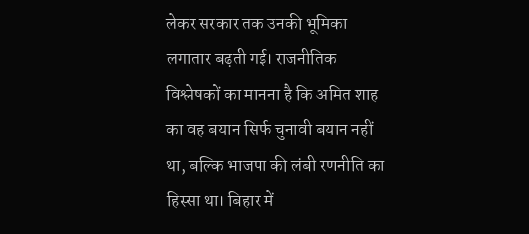लेकर सरकार तक उनकी भूमिका लगातार बढ़ती गई। राजनीतिक विश्लेषकों का मानना है कि अमित शाह का वह बयान सिर्फ चुनावी बयान नहीं था, बल्कि भाजपा की लंबी रणनीति का हिस्सा था। बिहार में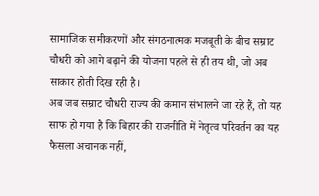सामाजिक समीकरणों और संगठनात्मक मजबूती के बीच सम्राट चौधरी को आगे बढ़ाने की योजना पहले से ही तय थी, जो अब साकार होती दिख रही है।
अब जब सम्राट चौधरी राज्य की कमान संभालने जा रहे हैं, तो यह साफ हो गया है कि बिहार की राजनीति में नेतृत्व परिवर्तन का यह फैसला अचानक नहीं,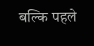बल्कि पहले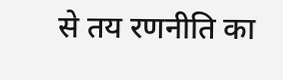से तय रणनीति का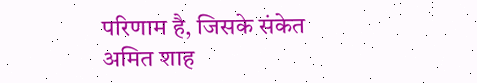परिणाम है, जिसके संकेत अमित शाह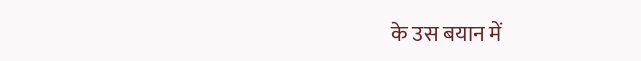के उस बयान में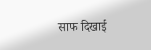साफ दिखाई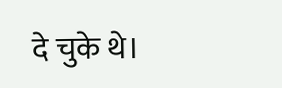दे चुके थे।